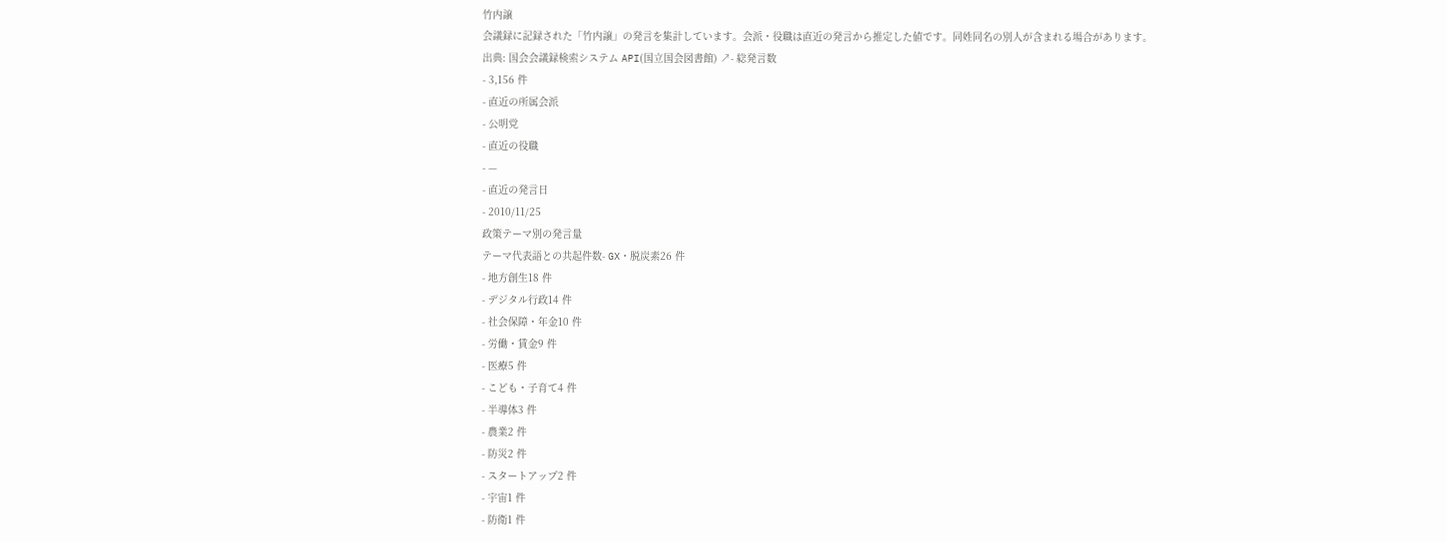竹内譲
会議録に記録された「竹内譲」の発言を集計しています。会派・役職は直近の発言から推定した値です。同姓同名の別人が含まれる場合があります。
出典: 国会会議録検索システム API(国立国会図書館) ↗- 総発言数
- 3,156 件
- 直近の所属会派
- 公明党
- 直近の役職
- —
- 直近の発言日
- 2010/11/25
政策テーマ別の発言量
テーマ代表語との共起件数- GX・脱炭素26 件
- 地方創生18 件
- デジタル行政14 件
- 社会保障・年金10 件
- 労働・賃金9 件
- 医療5 件
- こども・子育て4 件
- 半導体3 件
- 農業2 件
- 防災2 件
- スタートアップ2 件
- 宇宙1 件
- 防衛1 件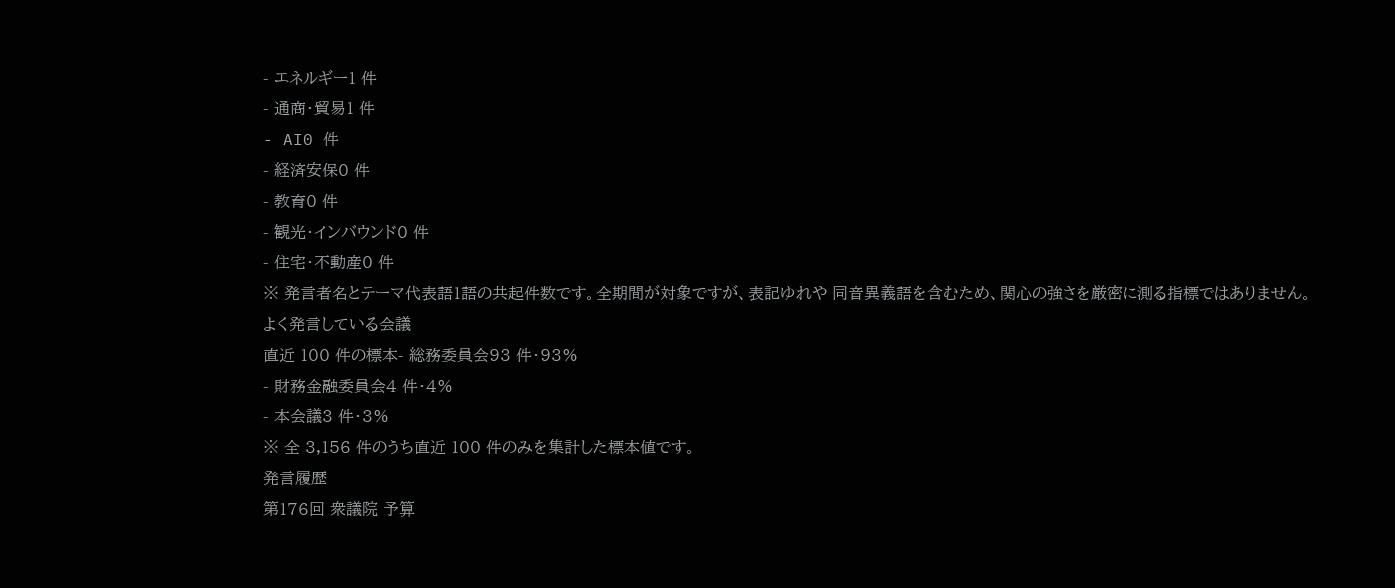- エネルギー1 件
- 通商・貿易1 件
- AI0 件
- 経済安保0 件
- 教育0 件
- 観光・インバウンド0 件
- 住宅・不動産0 件
※ 発言者名とテーマ代表語1語の共起件数です。全期間が対象ですが、表記ゆれや 同音異義語を含むため、関心の強さを厳密に測る指標ではありません。
よく発言している会議
直近 100 件の標本- 総務委員会93 件・93%
- 財務金融委員会4 件・4%
- 本会議3 件・3%
※ 全 3,156 件のうち直近 100 件のみを集計した標本値です。
発言履歴
第176回 衆議院 予算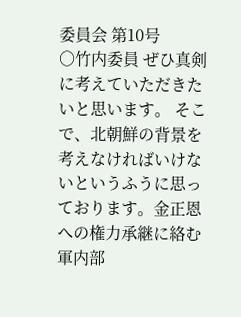委員会 第10号
○竹内委員 ぜひ真剣に考えていただきたいと思います。 そこで、北朝鮮の背景を考えなければいけないというふうに思っております。金正恩への権力承継に絡む軍内部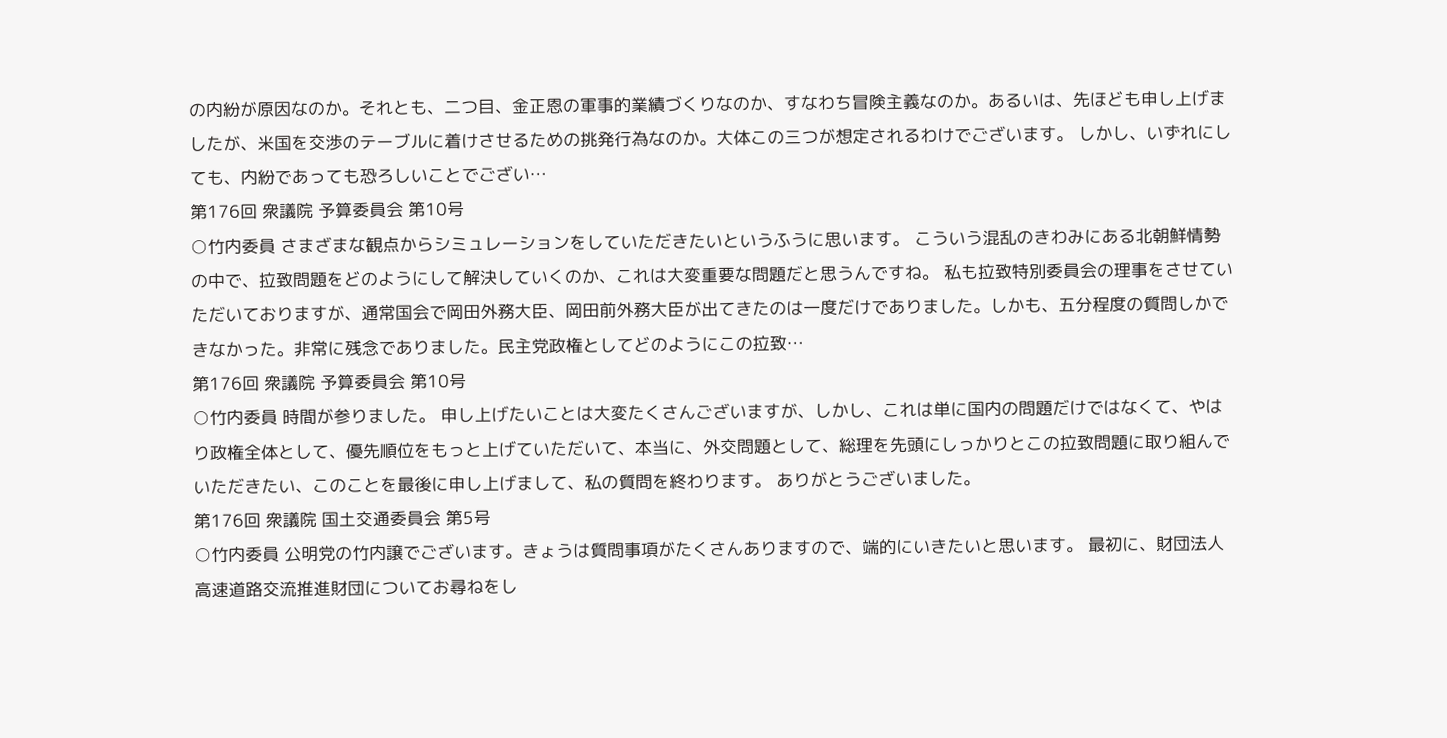の内紛が原因なのか。それとも、二つ目、金正恩の軍事的業績づくりなのか、すなわち冒険主義なのか。あるいは、先ほども申し上げましたが、米国を交渉のテーブルに着けさせるための挑発行為なのか。大体この三つが想定されるわけでございます。 しかし、いずれにしても、内紛であっても恐ろしいことでござい…
第176回 衆議院 予算委員会 第10号
○竹内委員 さまざまな観点からシミュレーションをしていただきたいというふうに思います。 こういう混乱のきわみにある北朝鮮情勢の中で、拉致問題をどのようにして解決していくのか、これは大変重要な問題だと思うんですね。 私も拉致特別委員会の理事をさせていただいておりますが、通常国会で岡田外務大臣、岡田前外務大臣が出てきたのは一度だけでありました。しかも、五分程度の質問しかできなかった。非常に残念でありました。民主党政権としてどのようにこの拉致…
第176回 衆議院 予算委員会 第10号
○竹内委員 時間が参りました。 申し上げたいことは大変たくさんございますが、しかし、これは単に国内の問題だけではなくて、やはり政権全体として、優先順位をもっと上げていただいて、本当に、外交問題として、総理を先頭にしっかりとこの拉致問題に取り組んでいただきたい、このことを最後に申し上げまして、私の質問を終わります。 ありがとうございました。
第176回 衆議院 国土交通委員会 第5号
○竹内委員 公明党の竹内譲でございます。きょうは質問事項がたくさんありますので、端的にいきたいと思います。 最初に、財団法人高速道路交流推進財団についてお尋ねをし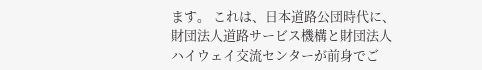ます。 これは、日本道路公団時代に、財団法人道路サービス機構と財団法人ハイウェイ交流センターが前身でご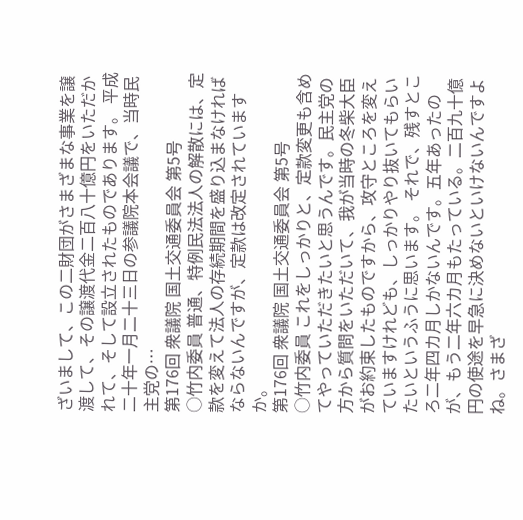ざいまして、この二財団がさまざまな事業を譲渡して、その譲渡代金二百八十億円をいただかれて、そして設立されたものであります。 平成二十年一月二十三日の参議院本会議で、当時民主党の…
第176回 衆議院 国土交通委員会 第5号
○竹内委員 普通、特例民法法人の解散には、定款を変えて法人の存続期間を盛り込まなければならないんですが、定款は改定されていますか。
第176回 衆議院 国土交通委員会 第5号
○竹内委員 これをしっかりと、定款変更も含めてやっていただきたいと思うんです。民主党の方から質問をいただいて、我が当時の冬柴大臣がお約束したものですから、攻守ところを変えていますけれども、しっかりやり抜いてもらいたいというふうに思います。 それで、残すところ二年四カ月しかないんです。五年あったのが、もう二年六カ月もたっている。二百九十億円の使途を早急に決めないといけないんですよね。さまざ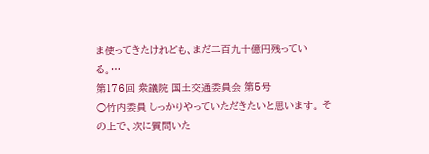ま使ってきたけれども、まだ二百九十億円残っている。…
第176回 衆議院 国土交通委員会 第5号
○竹内委員 しっかりやっていただきたいと思います。 その上で、次に質問いた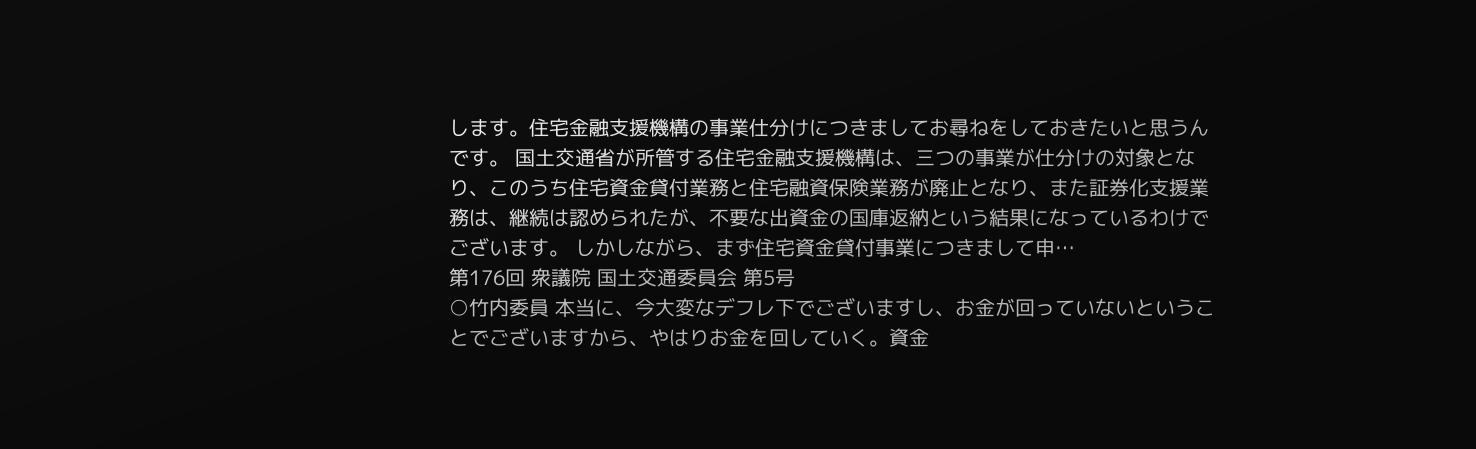します。住宅金融支援機構の事業仕分けにつきましてお尋ねをしておきたいと思うんです。 国土交通省が所管する住宅金融支援機構は、三つの事業が仕分けの対象となり、このうち住宅資金貸付業務と住宅融資保険業務が廃止となり、また証券化支援業務は、継続は認められたが、不要な出資金の国庫返納という結果になっているわけでございます。 しかしながら、まず住宅資金貸付事業につきまして申…
第176回 衆議院 国土交通委員会 第5号
○竹内委員 本当に、今大変なデフレ下でございますし、お金が回っていないということでございますから、やはりお金を回していく。資金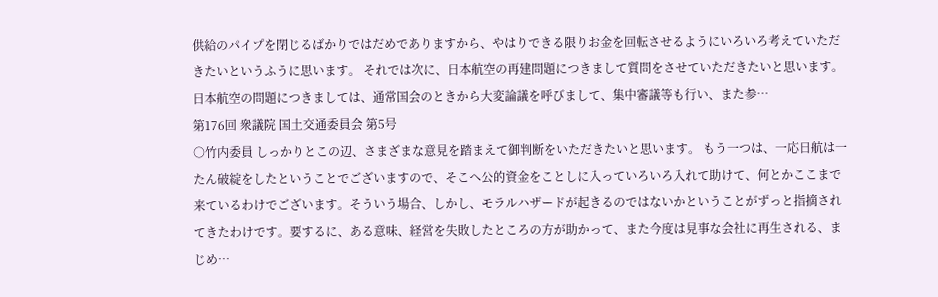供給のパイプを閉じるばかりではだめでありますから、やはりできる限りお金を回転させるようにいろいろ考えていただきたいというふうに思います。 それでは次に、日本航空の再建問題につきまして質問をさせていただきたいと思います。 日本航空の問題につきましては、通常国会のときから大変論議を呼びまして、集中審議等も行い、また参…
第176回 衆議院 国土交通委員会 第5号
○竹内委員 しっかりとこの辺、さまざまな意見を踏まえて御判断をいただきたいと思います。 もう一つは、一応日航は一たん破綻をしたということでございますので、そこへ公的資金をことしに入っていろいろ入れて助けて、何とかここまで来ているわけでございます。そういう場合、しかし、モラルハザードが起きるのではないかということがずっと指摘されてきたわけです。要するに、ある意味、経営を失敗したところの方が助かって、また今度は見事な会社に再生される、まじめ…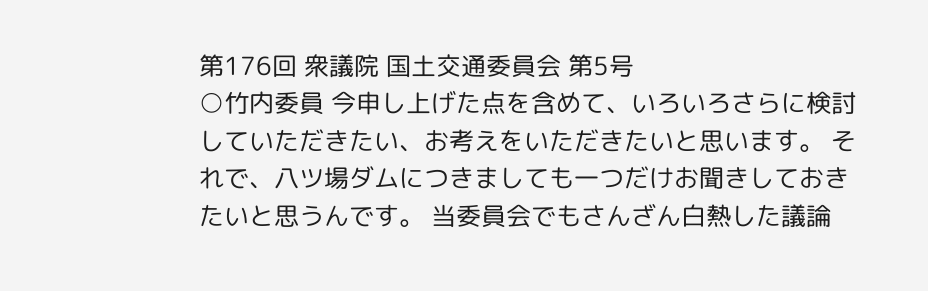第176回 衆議院 国土交通委員会 第5号
○竹内委員 今申し上げた点を含めて、いろいろさらに検討していただきたい、お考えをいただきたいと思います。 それで、八ツ場ダムにつきましても一つだけお聞きしておきたいと思うんです。 当委員会でもさんざん白熱した議論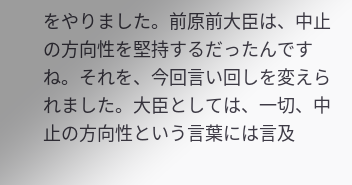をやりました。前原前大臣は、中止の方向性を堅持するだったんですね。それを、今回言い回しを変えられました。大臣としては、一切、中止の方向性という言葉には言及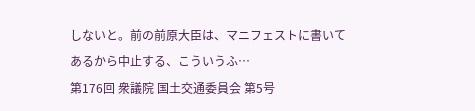しないと。前の前原大臣は、マニフェストに書いてあるから中止する、こういうふ…
第176回 衆議院 国土交通委員会 第5号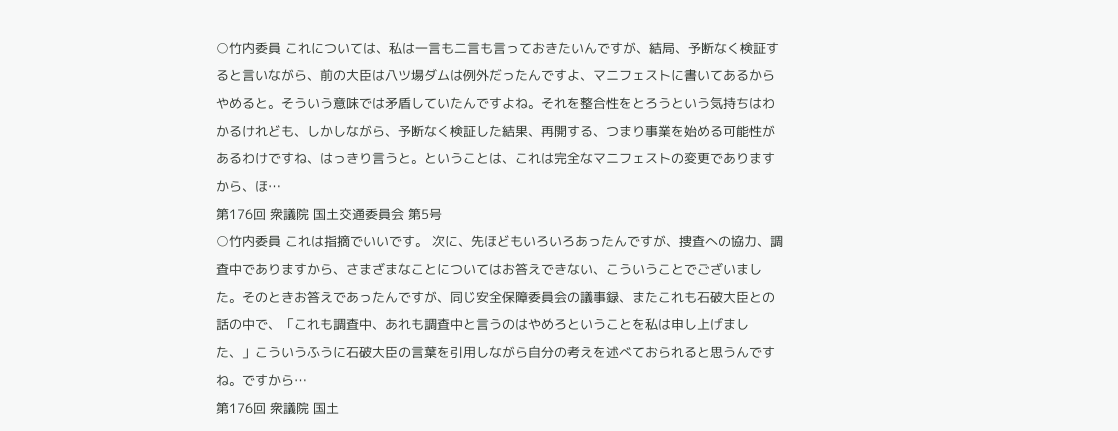○竹内委員 これについては、私は一言も二言も言っておきたいんですが、結局、予断なく検証すると言いながら、前の大臣は八ツ場ダムは例外だったんですよ、マニフェストに書いてあるからやめると。そういう意味では矛盾していたんですよね。それを整合性をとろうという気持ちはわかるけれども、しかしながら、予断なく検証した結果、再開する、つまり事業を始める可能性があるわけですね、はっきり言うと。ということは、これは完全なマニフェストの変更でありますから、ほ…
第176回 衆議院 国土交通委員会 第5号
○竹内委員 これは指摘でいいです。 次に、先ほどもいろいろあったんですが、捜査への協力、調査中でありますから、さまざまなことについてはお答えできない、こういうことでございました。そのときお答えであったんですが、同じ安全保障委員会の議事録、またこれも石破大臣との話の中で、「これも調査中、あれも調査中と言うのはやめろということを私は申し上げました、」こういうふうに石破大臣の言葉を引用しながら自分の考えを述べておられると思うんですね。ですから…
第176回 衆議院 国土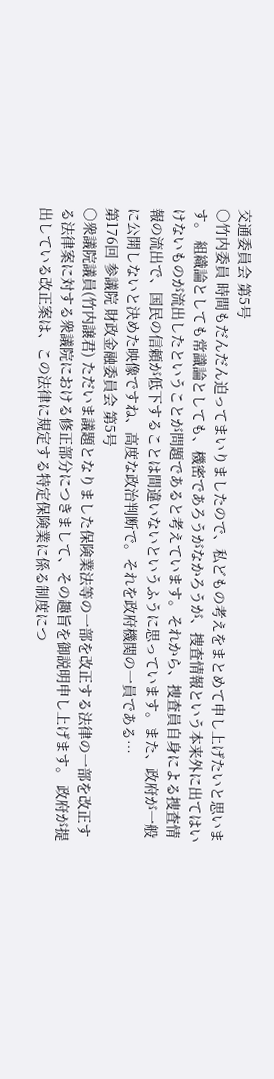交通委員会 第5号
○竹内委員 時間もだんだん迫ってまいりましたので、私どもの考えをまとめて申し上げたいと思います。 組織論としても常識論としても、機密であろうがなかろうが、捜査情報という本来外に出てはいけないものが流出したということが問題であると考えています。それから、捜査員自身による捜査情報の流出で、国民の信頼が低下することは間違いないというふうに思っています。また、政府が一般に公開しないと決めた映像ですね、高度な政治判断で。それを政府機関の一員である…
第176回 参議院 財政金融委員会 第5号
○衆議院議員(竹内譲君) ただいま議題となりました保険業法等の一部を改正する法律の一部を改正する法律案に対する衆議院における修正部分につきまして、その趣旨を御説明申し上げます。 政府が提出している改正案は、この法律に規定する特定保険業に係る制度につ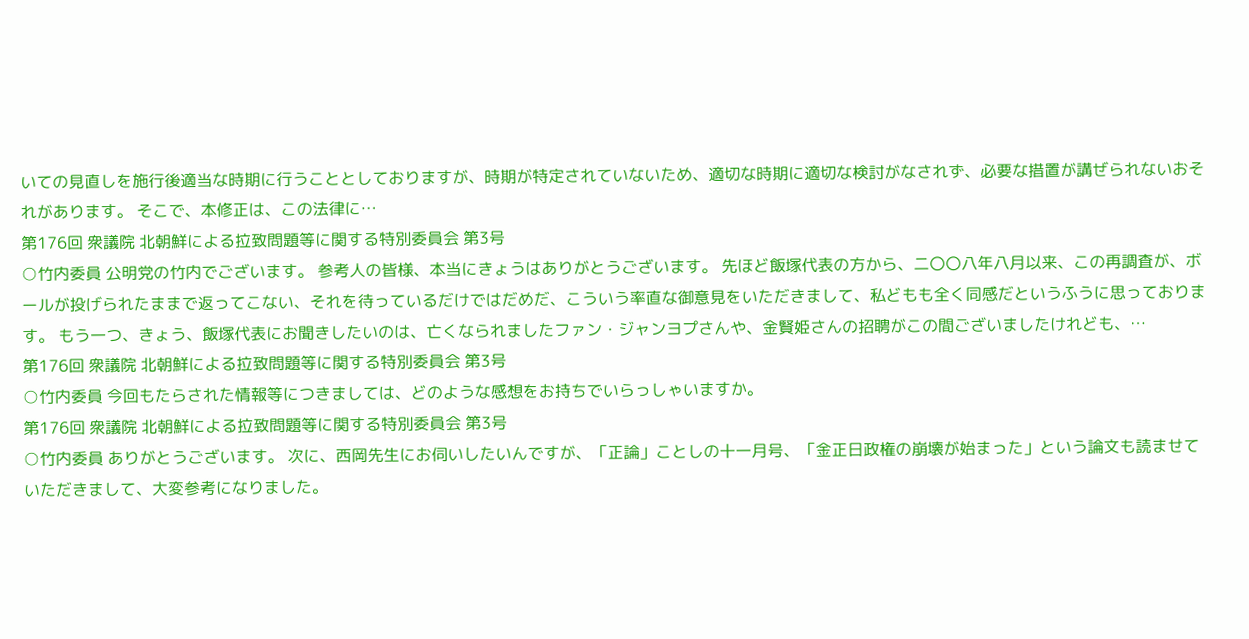いての見直しを施行後適当な時期に行うこととしておりますが、時期が特定されていないため、適切な時期に適切な検討がなされず、必要な措置が講ぜられないおそれがあります。 そこで、本修正は、この法律に…
第176回 衆議院 北朝鮮による拉致問題等に関する特別委員会 第3号
○竹内委員 公明党の竹内でございます。 参考人の皆様、本当にきょうはありがとうございます。 先ほど飯塚代表の方から、二〇〇八年八月以来、この再調査が、ボールが投げられたままで返ってこない、それを待っているだけではだめだ、こういう率直な御意見をいただきまして、私どもも全く同感だというふうに思っております。 もう一つ、きょう、飯塚代表にお聞きしたいのは、亡くなられましたファン・ジャンヨプさんや、金賢姫さんの招聘がこの間ございましたけれども、…
第176回 衆議院 北朝鮮による拉致問題等に関する特別委員会 第3号
○竹内委員 今回もたらされた情報等につきましては、どのような感想をお持ちでいらっしゃいますか。
第176回 衆議院 北朝鮮による拉致問題等に関する特別委員会 第3号
○竹内委員 ありがとうございます。 次に、西岡先生にお伺いしたいんですが、「正論」ことしの十一月号、「金正日政権の崩壊が始まった」という論文も読ませていただきまして、大変参考になりました。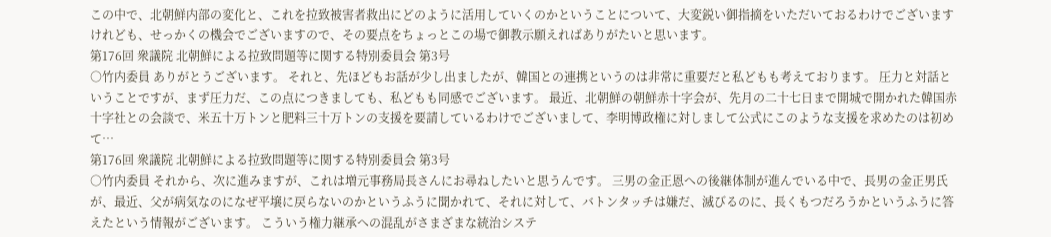この中で、北朝鮮内部の変化と、これを拉致被害者救出にどのように活用していくのかということについて、大変鋭い御指摘をいただいておるわけでございますけれども、せっかくの機会でございますので、その要点をちょっとこの場で御教示願えればありがたいと思います。
第176回 衆議院 北朝鮮による拉致問題等に関する特別委員会 第3号
○竹内委員 ありがとうございます。 それと、先ほどもお話が少し出ましたが、韓国との連携というのは非常に重要だと私どもも考えております。 圧力と対話ということですが、まず圧力だ、この点につきましても、私どもも同感でございます。 最近、北朝鮮の朝鮮赤十字会が、先月の二十七日まで開城で開かれた韓国赤十字社との会談で、米五十万トンと肥料三十万トンの支援を要請しているわけでございまして、李明博政権に対しまして公式にこのような支援を求めたのは初めて…
第176回 衆議院 北朝鮮による拉致問題等に関する特別委員会 第3号
○竹内委員 それから、次に進みますが、これは増元事務局長さんにお尋ねしたいと思うんです。 三男の金正恩への後継体制が進んでいる中で、長男の金正男氏が、最近、父が病気なのになぜ平壌に戻らないのかというふうに聞かれて、それに対して、バトンタッチは嫌だ、滅びるのに、長くもつだろうかというふうに答えたという情報がございます。 こういう権力継承への混乱がさまざまな統治システ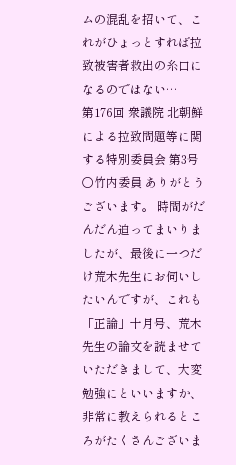ムの混乱を招いて、これがひょっとすれば拉致被害者救出の糸口になるのではない…
第176回 衆議院 北朝鮮による拉致問題等に関する特別委員会 第3号
○竹内委員 ありがとうございます。 時間がだんだん迫ってまいりましたが、最後に一つだけ荒木先生にお伺いしたいんですが、これも「正論」十月号、荒木先生の論文を読ませていただきまして、大変勉強にといいますか、非常に教えられるところがたくさんございま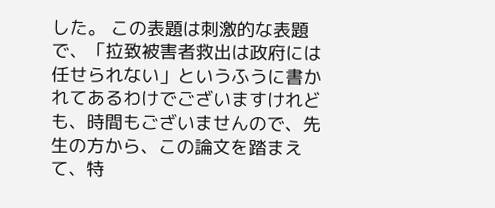した。 この表題は刺激的な表題で、「拉致被害者救出は政府には任せられない」というふうに書かれてあるわけでございますけれども、時間もございませんので、先生の方から、この論文を踏まえて、特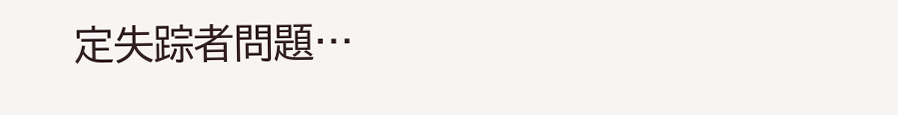定失踪者問題…